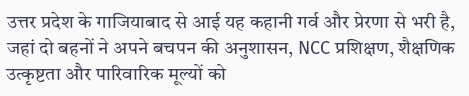उत्तर प्रदेश के गाजियाबाद से आई यह कहानी गर्व और प्रेरणा से भरी है, जहां दो बहनों ने अपने बचपन की अनुशासन, NCC प्रशिक्षण, शैक्षणिक उत्कृष्टता और पारिवारिक मूल्यों को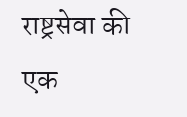राष्ट्रसेवा की एक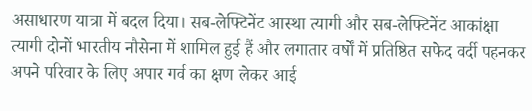असाधारण यात्रा में बदल दिया। सब-लेफ्टिनेंट आस्था त्यागी और सब-लेफ्टिनेंट आकांक्षा त्यागी दोनों भारतीय नौसेना में शामिल हुई हैं और लगातार वर्षों में प्रतिष्ठित सफेद वर्दी पहनकर अपने परिवार के लिए अपार गर्व का क्षण लेकर आई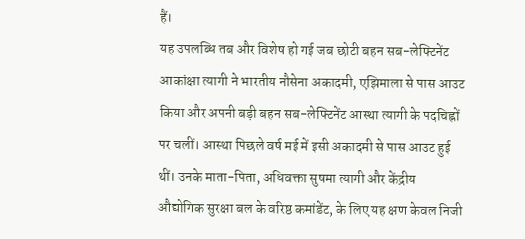हैं।
यह उपलब्धि तब और विशेष हो गई जब छोटी बहन सब-लेफ्टिनेंट आकांक्षा त्यागी ने भारतीय नौसेना अकादमी, एझिमाला से पास आउट किया और अपनी बड़ी बहन सब-लेफ्टिनेंट आस्था त्यागी के पदचिह्नों पर चलीं। आस्था पिछले वर्ष मई में इसी अकादमी से पास आउट हुई थीं। उनके माता-पिता, अधिवक्ता सुषमा त्यागी और केंद्रीय औद्योगिक सुरक्षा बल के वरिष्ठ कमांडेंट, के लिए यह क्षण केवल निजी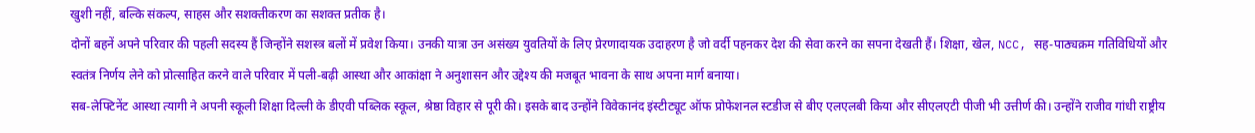खुशी नहीं, बल्कि संकल्प, साहस और सशक्तीकरण का सशक्त प्रतीक है।
दोनों बहनें अपने परिवार की पहली सदस्य हैं जिन्होंने सशस्त्र बलों में प्रवेश किया। उनकी यात्रा उन असंख्य युवतियों के लिए प्रेरणादायक उदाहरण है जो वर्दी पहनकर देश की सेवा करने का सपना देखती हैं। शिक्षा, खेल, NCC, सह-पाठ्यक्रम गतिविधियों और स्वतंत्र निर्णय लेने को प्रोत्साहित करने वाले परिवार में पली-बढ़ी आस्था और आकांक्षा ने अनुशासन और उद्देश्य की मजबूत भावना के साथ अपना मार्ग बनाया।
सब-लेफ्टिनेंट आस्था त्यागी ने अपनी स्कूली शिक्षा दिल्ली के डीएवी पब्लिक स्कूल, श्रेष्ठा विहार से पूरी की। इसके बाद उन्होंने विवेकानंद इंस्टीट्यूट ऑफ प्रोफेशनल स्टडीज से बीए एलएलबी किया और सीएलएटी पीजी भी उत्तीर्ण की। उन्होंने राजीव गांधी राष्ट्रीय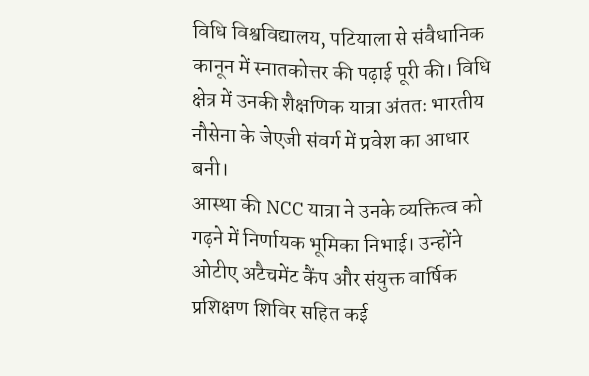विधि विश्वविद्यालय, पटियाला से संवैधानिक कानून में स्नातकोत्तर की पढ़ाई पूरी की। विधि क्षेत्र में उनकी शैक्षणिक यात्रा अंततः भारतीय नौसेना के जेएजी संवर्ग में प्रवेश का आधार बनी।
आस्था की NCC यात्रा ने उनके व्यक्तित्व को गढ़ने में निर्णायक भूमिका निभाई। उन्होंने ओटीए अटैचमेंट कैंप और संयुक्त वार्षिक प्रशिक्षण शिविर सहित कई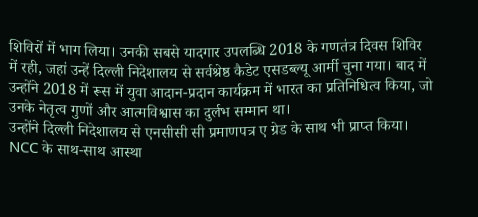शिविरों में भाग लिया। उनकी सबसे यादगार उपलब्धि 2018 के गणतंत्र दिवस शिविर में रही, जहां उन्हें दिल्ली निदेशालय से सर्वश्रेष्ठ कैडेट एसडब्ल्यू आर्मी चुना गया। बाद में उन्होंने 2018 में रूस में युवा आदान-प्रदान कार्यक्रम में भारत का प्रतिनिधित्व किया, जो उनके नेतृत्व गुणों और आत्मविश्वास का दुर्लभ सम्मान था।
उन्होंने दिल्ली निदेशालय से एनसीसी सी प्रमाणपत्र ए ग्रेड के साथ भी प्राप्त किया। NCC के साथ-साथ आस्था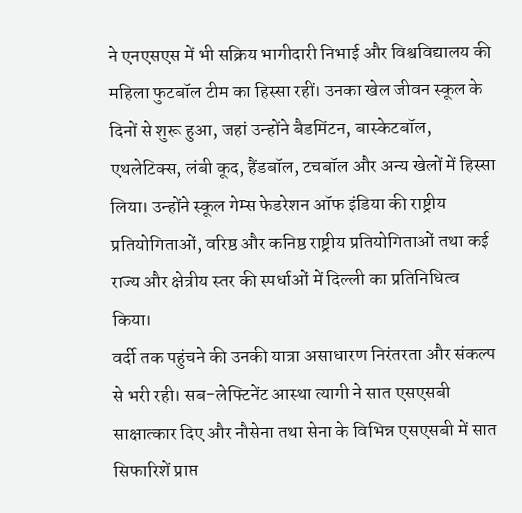ने एनएसएस में भी सक्रिय भागीदारी निभाई और विश्वविद्यालय की महिला फुटबॉल टीम का हिस्सा रहीं। उनका खेल जीवन स्कूल के दिनों से शुरू हुआ, जहां उन्होंने बैडमिंटन, बास्केटबॉल, एथलेटिक्स, लंबी कूद, हैंडबॉल, टचबॉल और अन्य खेलों में हिस्सा लिया। उन्होंने स्कूल गेम्स फेडरेशन ऑफ इंडिया की राष्ट्रीय प्रतियोगिताओं, वरिष्ठ और कनिष्ठ राष्ट्रीय प्रतियोगिताओं तथा कई राज्य और क्षेत्रीय स्तर की स्पर्धाओं में दिल्ली का प्रतिनिधित्व किया।
वर्दी तक पहुंचने की उनकी यात्रा असाधारण निरंतरता और संकल्प से भरी रही। सब-लेफ्टिनेंट आस्था त्यागी ने सात एसएसबी साक्षात्कार दिए और नौसेना तथा सेना के विभिन्न एसएसबी में सात सिफारिशें प्राप्त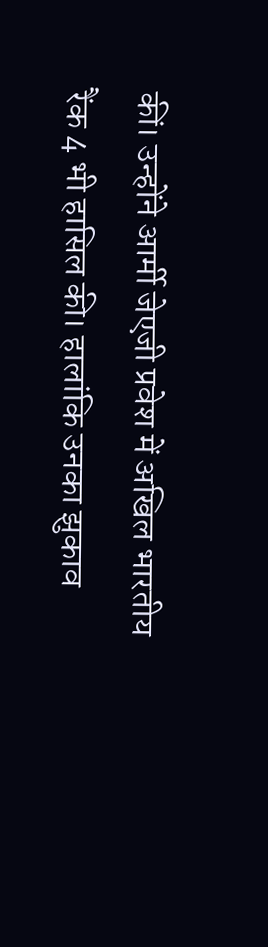कीं। उन्होंने आर्मी जेएजी प्रवेश में अखिल भारतीय रैंक 4 भी हासिल की। हालांकि उनका झुकाव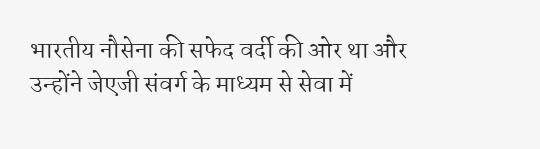भारतीय नौसेना की सफेद वर्दी की ओर था और उन्होंने जेएजी संवर्ग के माध्यम से सेवा में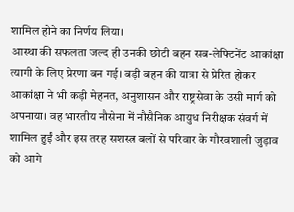शामिल होने का निर्णय लिया।
आस्था की सफलता जल्द ही उनकी छोटी बहन सब-लेफ्टिनेंट आकांक्षा त्यागी के लिए प्रेरणा बन गई। बड़ी बहन की यात्रा से प्रेरित होकर आकांक्षा ने भी कड़ी मेहनत, अनुशासन और राष्ट्रसेवा के उसी मार्ग को अपनाया। वह भारतीय नौसेना में नौसैनिक आयुध निरीक्षक संवर्ग में शामिल हुईं और इस तरह सशस्त्र बलों से परिवार के गौरवशाली जुड़ाव को आगे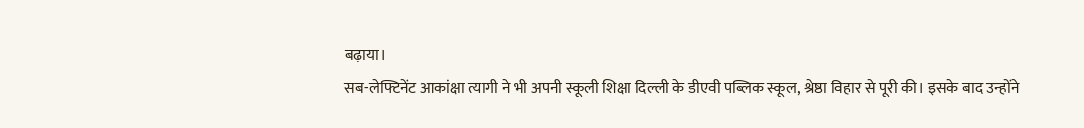बढ़ाया।
सब-लेफ्टिनेंट आकांक्षा त्यागी ने भी अपनी स्कूली शिक्षा दिल्ली के डीएवी पब्लिक स्कूल, श्रेष्ठा विहार से पूरी की। इसके बाद उन्होंने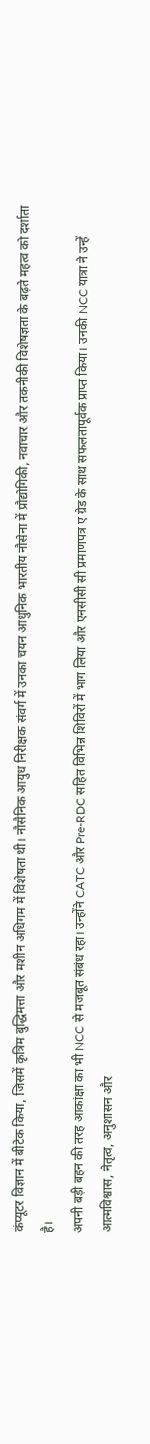कंप्यूटर विज्ञान में बीटेक किया, जिसमें कृत्रिम बुद्धिमत्ता और मशीन अधिगम में विशेषता थी। नौसैनिक आयुध निरीक्षक संवर्ग में उनका चयन आधुनिक भारतीय नौसेना में प्रौद्योगिकी, नवाचार और तकनीकी विशेषज्ञता के बढ़ते महत्व को दर्शाता है।
अपनी बड़ी बहन की तरह आकांक्षा का भी NCC से मजबूत संबंध रहा। उन्होंने CATC और Pre-RDC सहित विभिन्न शिविरों में भाग लिया और एनसीसी सी प्रमाणपत्र ए ग्रेड के साथ सफलतापूर्वक प्राप्त किया। उनकी NCC यात्रा ने उन्हें आत्मविश्वास, नेतृत्व, अनुशासन और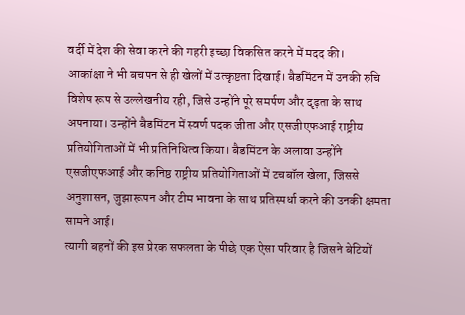वर्दी में देश की सेवा करने की गहरी इच्छा विकसित करने में मदद की।
आकांक्षा ने भी बचपन से ही खेलों में उत्कृष्टता दिखाई। बैडमिंटन में उनकी रुचि विशेष रूप से उल्लेखनीय रही, जिसे उन्होंने पूरे समर्पण और दृढ़ता के साथ अपनाया। उन्होंने बैडमिंटन में स्वर्ण पदक जीता और एसजीएफआई राष्ट्रीय प्रतियोगिताओं में भी प्रतिनिधित्व किया। बैडमिंटन के अलावा उन्होंने एसजीएफआई और कनिष्ठ राष्ट्रीय प्रतियोगिताओं में टचबॉल खेला, जिससे अनुशासन, जुझारूपन और टीम भावना के साथ प्रतिस्पर्धा करने की उनकी क्षमता सामने आई।
त्यागी बहनों की इस प्रेरक सफलता के पीछे एक ऐसा परिवार है जिसने बेटियों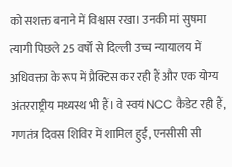को सशक्त बनाने में विश्वास रखा। उनकी मां सुषमा त्यागी पिछले 25 वर्षों से दिल्ली उच्च न्यायालय में अधिवक्ता के रूप में प्रैक्टिस कर रही हैं और एक योग्य अंतरराष्ट्रीय मध्यस्थ भी हैं। वे स्वयं NCC कैडेट रही हैं, गणतंत्र दिवस शिविर में शामिल हुईं, एनसीसी सी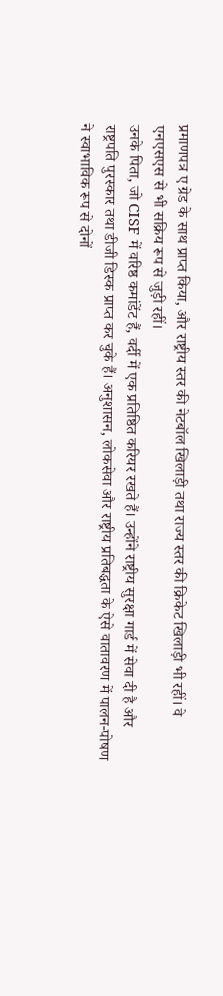प्रमाणपत्र ए ग्रेड के साथ प्राप्त किया, और राष्ट्रीय स्तर की नेटबॉल खिलाड़ी तथा राज्य स्तर की क्रिकेट खिलाड़ी भी रहीं। वे एनएसएस से भी सक्रिय रूप से जुड़ी रहीं।
उनके पिता, जो CISF में वरिष्ठ कमांडेंट हैं, वर्दी में एक प्रतिष्ठित करियर रखते हैं। उन्होंने राष्ट्रीय सुरक्षा गार्ड में सेवा दी है और राष्ट्रपति पुरस्कार तथा डीजी डिस्क प्राप्त कर चुके हैं। अनुशासन, लोकसेवा और राष्ट्रीय प्रतिबद्धता के ऐसे वातावरण में पालन-पोषण ने स्वाभाविक रूप से दोनों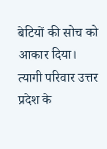बेटियों की सोच को आकार दिया।
त्यागी परिवार उत्तर प्रदेश के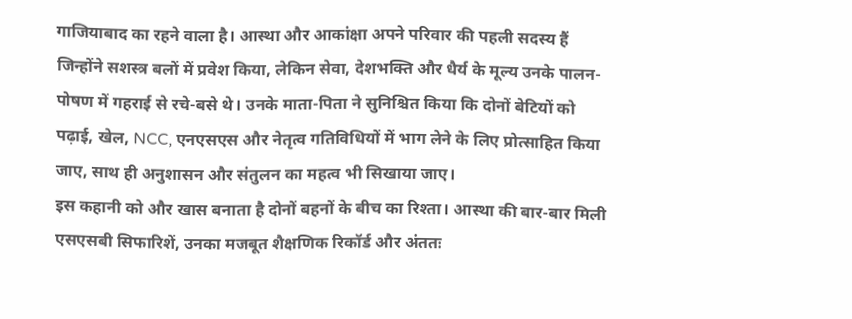गाजियाबाद का रहने वाला है। आस्था और आकांक्षा अपने परिवार की पहली सदस्य हैं जिन्होंने सशस्त्र बलों में प्रवेश किया, लेकिन सेवा, देशभक्ति और धैर्य के मूल्य उनके पालन-पोषण में गहराई से रचे-बसे थे। उनके माता-पिता ने सुनिश्चित किया कि दोनों बेटियों को पढ़ाई, खेल, NCC, एनएसएस और नेतृत्व गतिविधियों में भाग लेने के लिए प्रोत्साहित किया जाए, साथ ही अनुशासन और संतुलन का महत्व भी सिखाया जाए।
इस कहानी को और खास बनाता है दोनों बहनों के बीच का रिश्ता। आस्था की बार-बार मिली एसएसबी सिफारिशें, उनका मजबूत शैक्षणिक रिकॉर्ड और अंततः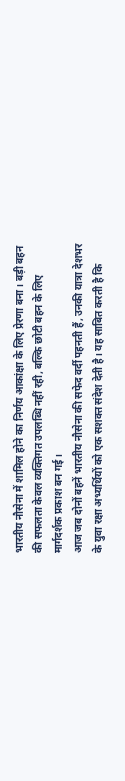भारतीय नौसेना में शामिल होने का निर्णय आकांक्षा के लिए प्रेरणा बना। बड़ी बहन की सफलता केवल व्यक्तिगत उपलब्धि नहीं रही, बल्कि छोटी बहन के लिए मार्गदर्शक प्रकाश बन गई।
आज जब दोनों बहनें भारतीय नौसेना की सफेद वर्दी पहनती हैं, उनकी यात्रा देशभर के युवा रक्षा अभ्यर्थियों को एक सशक्त संदेश देती है। यह साबित करती है कि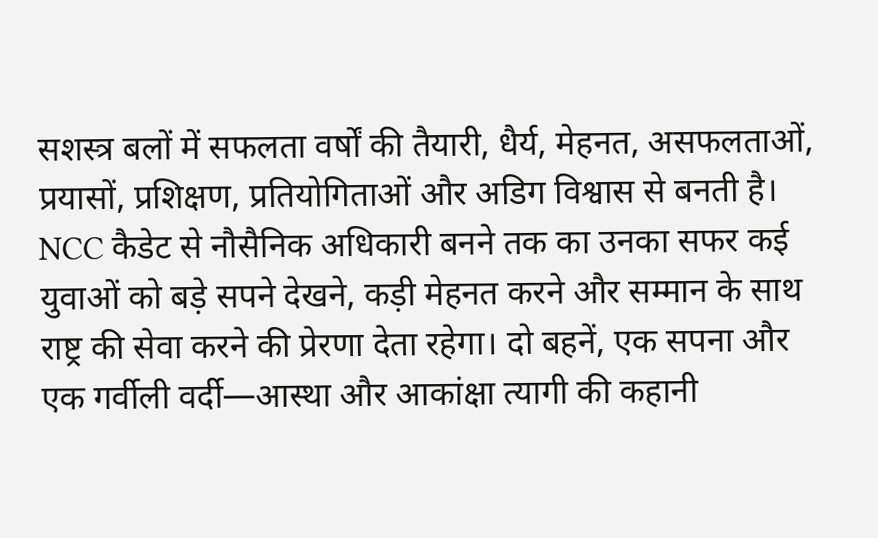सशस्त्र बलों में सफलता वर्षों की तैयारी, धैर्य, मेहनत, असफलताओं, प्रयासों, प्रशिक्षण, प्रतियोगिताओं और अडिग विश्वास से बनती है।
NCC कैडेट से नौसैनिक अधिकारी बनने तक का उनका सफर कई युवाओं को बड़े सपने देखने, कड़ी मेहनत करने और सम्मान के साथ राष्ट्र की सेवा करने की प्रेरणा देता रहेगा। दो बहनें, एक सपना और एक गर्वीली वर्दी—आस्था और आकांक्षा त्यागी की कहानी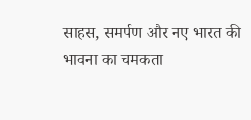साहस, समर्पण और नए भारत की भावना का चमकता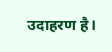उदाहरण है।